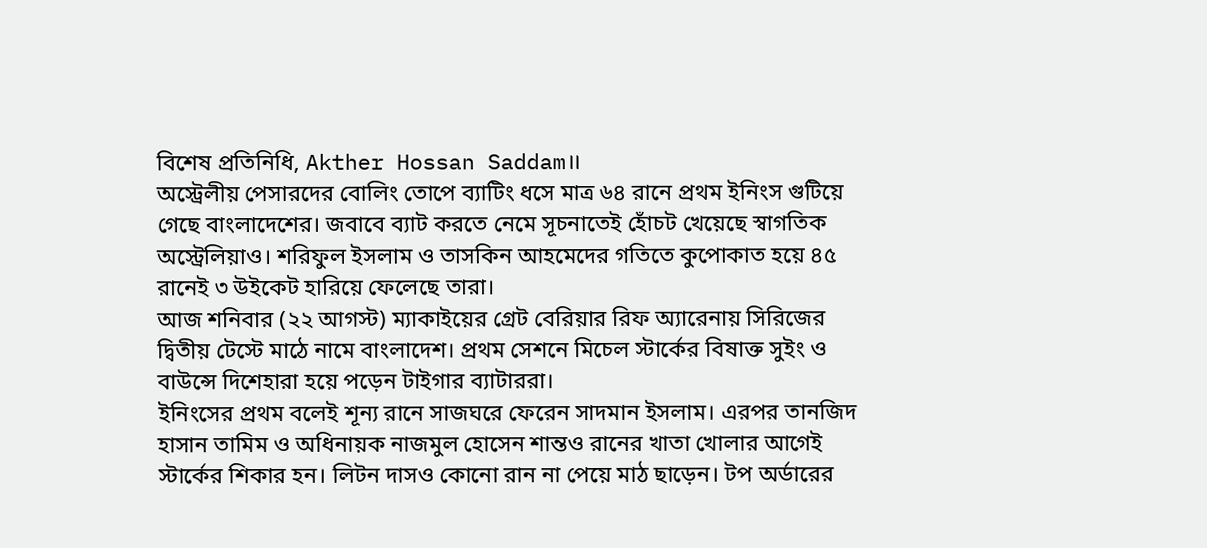বিশেষ প্রতিনিধি, Akther Hossan Saddam।।
অস্ট্রেলীয় পেসারদের বোলিং তোপে ব্যাটিং ধসে মাত্র ৬৪ রানে প্রথম ইনিংস গুটিয়ে গেছে বাংলাদেশের। জবাবে ব্যাট করতে নেমে সূচনাতেই হোঁচট খেয়েছে স্বাগতিক অস্ট্রেলিয়াও। শরিফুল ইসলাম ও তাসকিন আহমেদের গতিতে কুপোকাত হয়ে ৪৫ রানেই ৩ উইকেট হারিয়ে ফেলেছে তারা।
আজ শনিবার (২২ আগস্ট) ম্যাকাইয়ের গ্রেট বেরিয়ার রিফ অ্যারেনায় সিরিজের দ্বিতীয় টেস্টে মাঠে নামে বাংলাদেশ। প্রথম সেশনে মিচেল স্টার্কের বিষাক্ত সুইং ও বাউন্সে দিশেহারা হয়ে পড়েন টাইগার ব্যাটাররা।
ইনিংসের প্রথম বলেই শূন্য রানে সাজঘরে ফেরেন সাদমান ইসলাম। এরপর তানজিদ হাসান তামিম ও অধিনায়ক নাজমুল হোসেন শান্তও রানের খাতা খোলার আগেই স্টার্কের শিকার হন। লিটন দাসও কোনো রান না পেয়ে মাঠ ছাড়েন। টপ অর্ডারের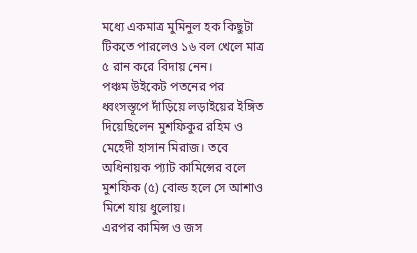মধ্যে একমাত্র মুমিনুল হক কিছুটা টিকতে পারলেও ১৬ বল খেলে মাত্র ৫ রান করে বিদায় নেন।
পঞ্চম উইকেট পতনের পর ধ্বংসস্তূপে দাঁড়িয়ে লড়াইয়ের ইঙ্গিত দিয়েছিলেন মুশফিকুর রহিম ও মেহেদী হাসান মিরাজ। তবে অধিনায়ক প্যাট কামিন্সের বলে মুশফিক (৫) বোল্ড হলে সে আশাও মিশে যায় ধুলোয়।
এরপর কামিন্স ও জস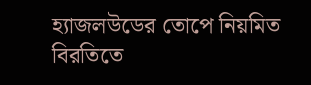হ্যাজলউডের তোপে নিয়মিত বিরতিতে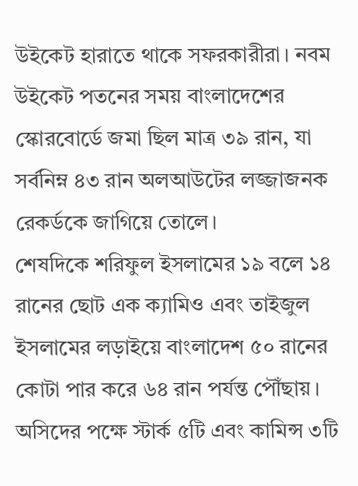উইকেট হারাতে থাকে সফরকারীরা। নবম উইকেট পতনের সময় বাংলাদেশের স্কোরবোর্ডে জমা ছিল মাত্র ৩৯ রান, যা সর্বনিম্ন ৪৩ রান অলআউটের লজ্জাজনক রেকর্ডকে জাগিয়ে তোলে।
শেষদিকে শরিফুল ইসলামের ১৯ বলে ১৪ রানের ছোট এক ক্যামিও এবং তাইজুল ইসলামের লড়াইয়ে বাংলাদেশ ৫০ রানের কোটা পার করে ৬৪ রান পর্যন্ত পৌঁছায়। অসিদের পক্ষে স্টার্ক ৫টি এবং কামিন্স ৩টি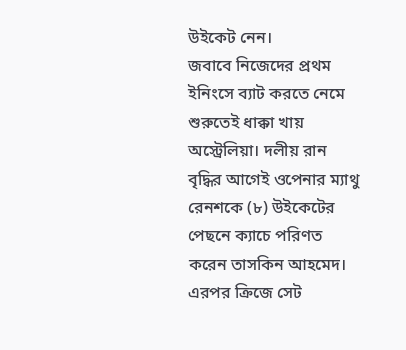উইকেট নেন।
জবাবে নিজেদের প্রথম ইনিংসে ব্যাট করতে নেমে শুরুতেই ধাক্কা খায় অস্ট্রেলিয়া। দলীয় রান বৃদ্ধির আগেই ওপেনার ম্যাথু রেনশকে (৮) উইকেটের পেছনে ক্যাচে পরিণত করেন তাসকিন আহমেদ।
এরপর ক্রিজে সেট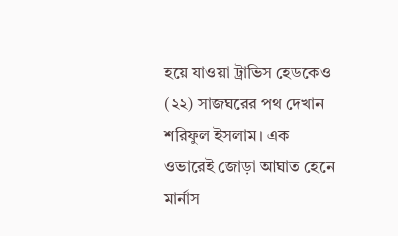হয়ে যাওয়া ট্রাভিস হেডকেও (২২) সাজঘরের পথ দেখান শরিফুল ইসলাম। এক ওভারেই জোড়া আঘাত হেনে মার্নাস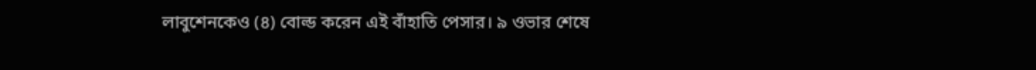লাবুশেনকেও (৪) বোল্ড করেন এই বাঁহাতি পেসার। ৯ ওভার শেষে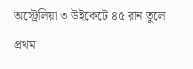অস্ট্রেলিয়া ৩ উইকেটে ৪৫ রান তুলে প্রথম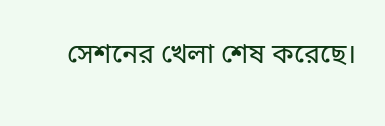সেশনের খেলা শেষ করেছে।